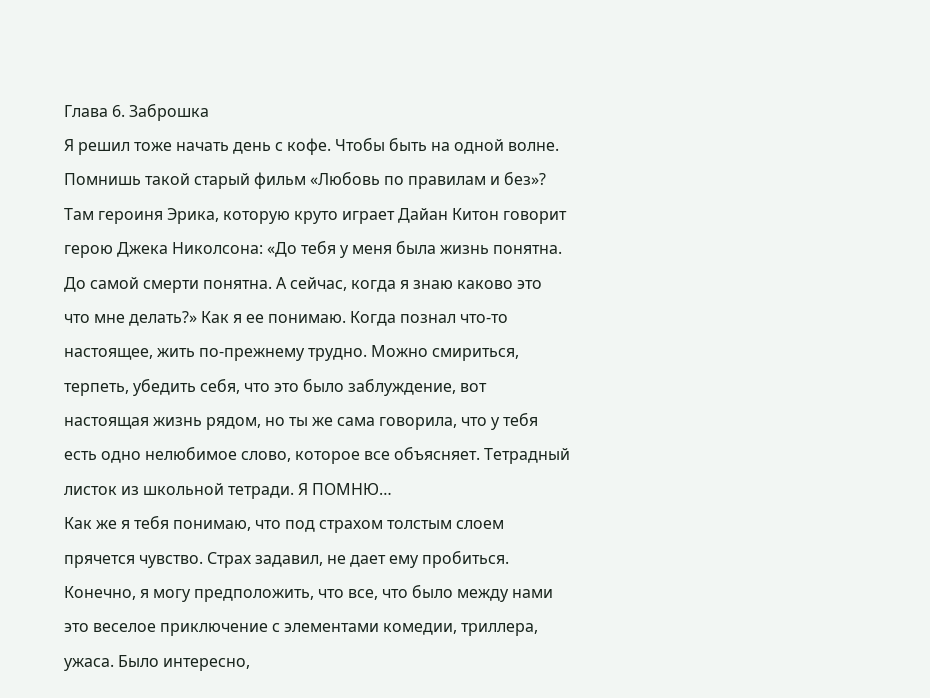Глава 6. Заброшка
Я решил тоже начать день с кофе. Чтобы быть на одной волне. Помнишь такой старый фильм «Любовь по правилам и без»? Там героиня Эрика, которую круто играет Дайан Китон говорит герою Джека Николсона: «До тебя у меня была жизнь понятна. До самой смерти понятна. А сейчас, когда я знаю каково это что мне делать?» Как я ее понимаю. Когда познал что-то настоящее, жить по-прежнему трудно. Можно смириться, терпеть, убедить себя, что это было заблуждение, вот настоящая жизнь рядом, но ты же сама говорила, что у тебя есть одно нелюбимое слово, которое все объясняет. Тетрадный листок из школьной тетради. Я ПОМНЮ…
Как же я тебя понимаю, что под страхом толстым слоем прячется чувство. Страх задавил, не дает ему пробиться. Конечно, я могу предположить, что все, что было между нами это веселое приключение с элементами комедии, триллера, ужаса. Было интересно,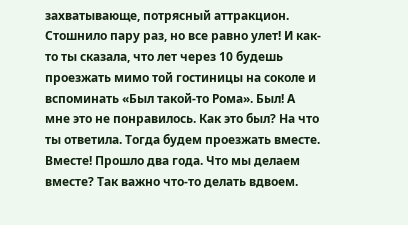захватывающе, потрясный аттракцион. Стошнило пару раз, но все равно улет! И как-то ты сказала, что лет через 10 будешь проезжать мимо той гостиницы на соколе и вспоминать «Был такой-то Рома». Был! А мне это не понравилось. Как это был? На что ты ответила. Тогда будем проезжать вместе. Вместе! Прошло два года. Что мы делаем вместе? Так важно что-то делать вдвоем.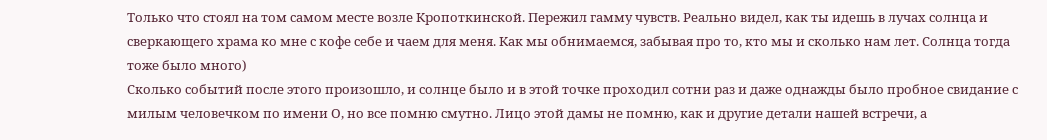Только что стоял на том самом месте возле Кропоткинской. Пережил гамму чувств. Реально видел, как ты идешь в лучах солнца и сверкающего храма ко мне с кофе себе и чаем для меня. Как мы обнимаемся, забывая про то, кто мы и сколько нам лет. Солнца тогда тоже было много)
Сколько событий после этого произошло, и солнце было и в этой точке проходил сотни раз и даже однажды было пробное свидание с милым человечком по имени О, но все помню смутно. Лицо этой дамы не помню, как и другие детали нашей встречи, а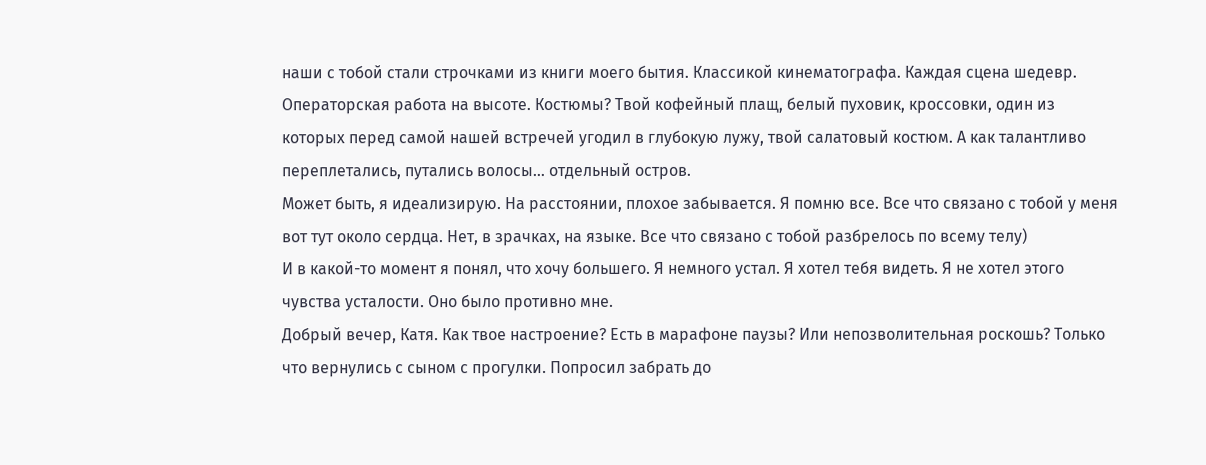наши с тобой стали строчками из книги моего бытия. Классикой кинематографа. Каждая сцена шедевр. Операторская работа на высоте. Костюмы? Твой кофейный плащ, белый пуховик, кроссовки, один из которых перед самой нашей встречей угодил в глубокую лужу, твой салатовый костюм. А как талантливо переплетались, путались волосы… отдельный остров.
Может быть, я идеализирую. На расстоянии, плохое забывается. Я помню все. Все что связано с тобой у меня вот тут около сердца. Нет, в зрачках, на языке. Все что связано с тобой разбрелось по всему телу)
И в какой-то момент я понял, что хочу большего. Я немного устал. Я хотел тебя видеть. Я не хотел этого чувства усталости. Оно было противно мне.
Добрый вечер, Катя. Как твое настроение? Есть в марафоне паузы? Или непозволительная роскошь? Только что вернулись с сыном с прогулки. Попросил забрать до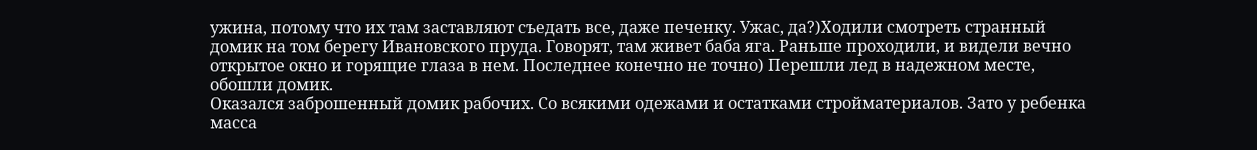ужина, потому что их там заставляют съедать все, даже печенку. Ужас, да?)Ходили смотреть странный домик на том берегу Ивановского пруда. Говорят, там живет баба яга. Раньше проходили, и видели вечно открытое окно и горящие глаза в нем. Последнее конечно не точно) Перешли лед в надежном месте, обошли домик.
Оказался заброшенный домик рабочих. Со всякими одежами и остатками стройматериалов. Зато у ребенка масса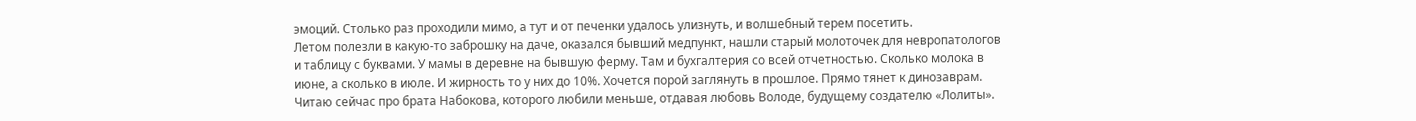эмоций. Столько раз проходили мимо, а тут и от печенки удалось улизнуть, и волшебный терем посетить.
Летом полезли в какую-то заброшку на даче, оказался бывший медпункт, нашли старый молоточек для невропатологов и таблицу с буквами. У мамы в деревне на бывшую ферму. Там и бухгалтерия со всей отчетностью. Сколько молока в июне, а сколько в июле. И жирность то у них до 10%. Хочется порой заглянуть в прошлое. Прямо тянет к динозаврам. Читаю сейчас про брата Набокова, которого любили меньше, отдавая любовь Володе, будущему создателю «Лолиты».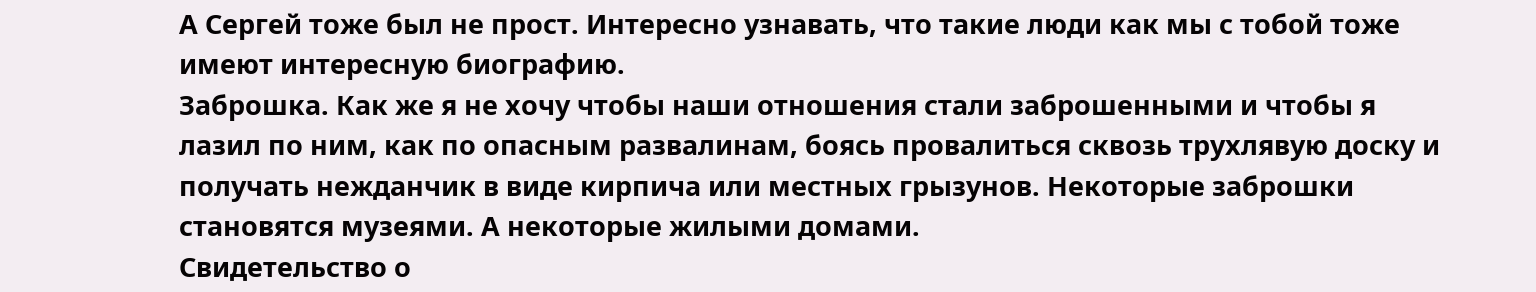А Сергей тоже был не прост. Интересно узнавать, что такие люди как мы с тобой тоже имеют интересную биографию.
Заброшка. Как же я не хочу чтобы наши отношения стали заброшенными и чтобы я лазил по ним, как по опасным развалинам, боясь провалиться сквозь трухлявую доску и получать нежданчик в виде кирпича или местных грызунов. Некоторые заброшки становятся музеями. А некоторые жилыми домами.
Свидетельство о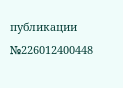публикации №226012400448